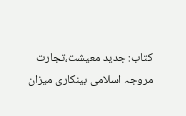کتاب: جدید معیشت،تجارت مروجہ اسلامی بینکاری میزان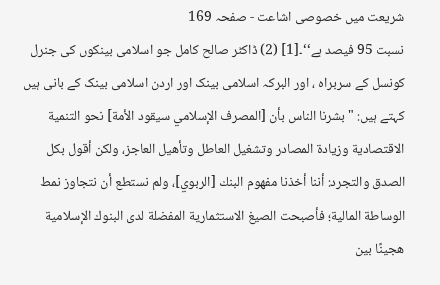شریعت میں خصوصی اشاعت - صفحہ 169
نسبت 95 فیصد ہے‘‘۔[1] (2) ڈاکٹر صالح کامل جو اسلامی بینکوں کی جنرل کونسل کے سربراہ ، اور البرکہ اسلامی بینک اور اردن اسلامی بینک کے بانی ہیں کہتے ہیں: " بشرنا الناس بأن [المصرف الإسلامي سيقود الأمة] نحو التنمية الاقتصادية وزيادة المصادر وتشغيل العاطل وتأهيل العاجز، ولكن أقول بكل الصدق والتجرد: أننا أخذنا مفهوم البنك [الربوي]، ولم نستطع أن نتجاوز نمط الوساطة المالية؛ فأصبحت الصيغ الاستثمارية المفضلة لدى البنوك الإسلامية هجينًا بين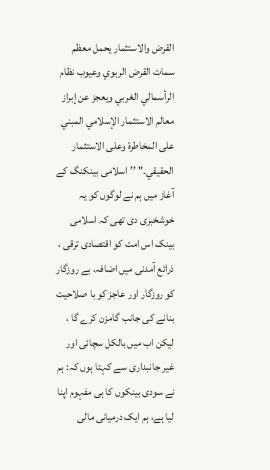القرض والاستثمار يحمل معظم سمات القرض الربوي وعيوب نظام الرأسمالي الغربي ويعجز عن إبراز معالم الاستثمار الإسلامي المبني على المخاطرة وعلى الاستثمار الحقيقي۔" ’’اسلامی بینکنگ کے آغاز میں ہم نے لوگوں کو یہ خوشخبری دی تھی کہ اسلامی بینک اس امت کو اقتصادی ترقی ، ذرائع آمدنی میں اضافہ، بے روزگار کو روزگار اور عاجز کو با صلاحیت بنانے کی جانب گامزن کرے گا ، لیکن اب میں بالکل سچائی اور غیر جانبداری سے کہتا ہوں کہ: ہم نے سودی بینکوں کا ہی مفہوم اپنا لیا ہے، ہم ایک درمیانی مالی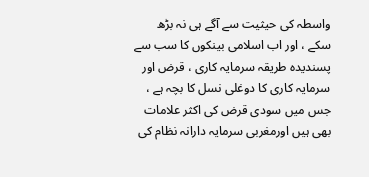واسطہ کی حیثیت سے آگے ہی نہ بڑھ سکے ، اور اب اسلامی بینکوں کا سب سے پسندیدہ طریقہ سرمایہ کاری ، قرض اور سرمایہ کاری کا دوغلی نسل کا بچہ ہے ، جس میں سودی قرض کی اکثر علامات بھی ہیں اورمغربی سرمایہ دارانہ نظام کی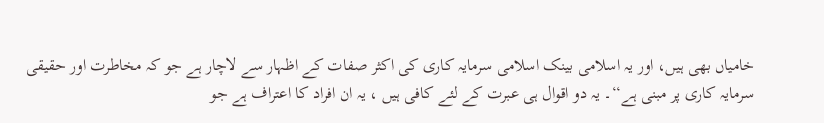خامیاں بھی ہیں، اور یہ اسلامی بینک اسلامی سرمایہ کاری کی اکثر صفات کے اظہار سے لاچار ہے جو کہ مخاطرت اور حقیقی سرمایہ کاری پر مبنی ہے‘‘۔ یہ دو اقوال ہی عبرت کے لئے کافی ہیں ، یہ ان افراد کا اعتراف ہے جو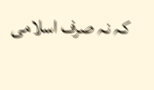کہ نہ صرف اسلامی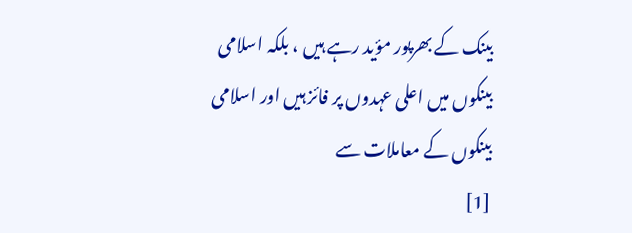بینک کے بھرپور مؤید رہے ہیں ، بلکہ اسلامی بینکوں میں اعلی عہدوں پر فائز ہیں اور اسلامی بینکوں کے معاملات سے
[1]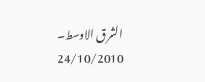الشرق الاوسط۔ 24/10/2010